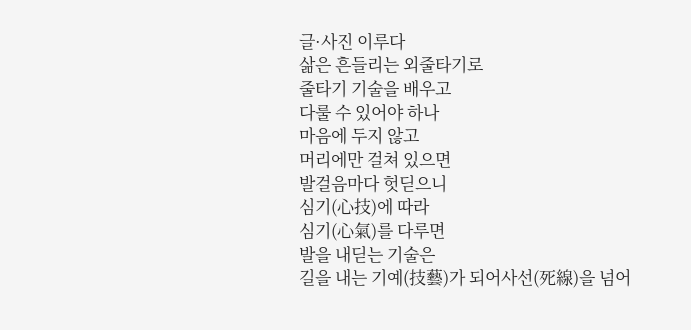글·사진 이루다
삶은 흔들리는 외줄타기로
줄타기 기술을 배우고
다룰 수 있어야 하나
마음에 두지 않고
머리에만 걸쳐 있으면
발걸음마다 헛딛으니
심기(心技)에 따라
심기(心氣)를 다루면
발을 내딛는 기술은
길을 내는 기예(技藝)가 되어사선(死線)을 넘어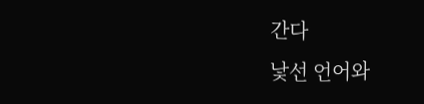간다
낯선 언어와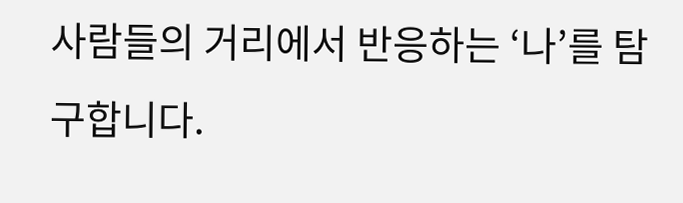사람들의 거리에서 반응하는 ‘나’를 탐구합니다.